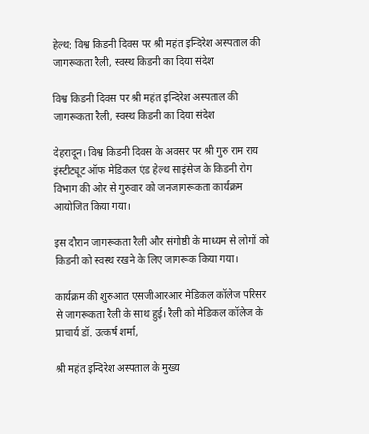हेल्थ: विश्व किडनी दिवस पर श्री महंत इन्दिरेश अस्पताल की जागरूकता रैली, स्वस्थ किडनी का दिया संदेश

विश्व किडनी दिवस पर श्री महंत इन्दिरेश अस्पताल की जागरूकता रैली, स्वस्थ किडनी का दिया संदेश

देहरादून। विश्व किडनी दिवस के अवसर पर श्री गुरु राम राय इंस्टीट्यूट ऑफ मेडिकल एंड हेल्थ साइंसेज के किडनी रोग विभाग की ओर से गुरुवार को जनजागरूकता कार्यक्रम आयोजित किया गया।

इस दौरान जागरूकता रैली और संगोष्ठी के माध्यम से लोगों को किडनी को स्वस्थ रखने के लिए जागरूक किया गया।

कार्यक्रम की शुरुआत एसजीआरआर मेडिकल कॉलेज परिसर से जागरूकता रैली के साथ हुई। रैली को मेडिकल कॉलेज के प्राचार्य डॉ. उत्कर्ष शर्मा,

श्री महंत इन्दिरेश अस्पताल के मुख्य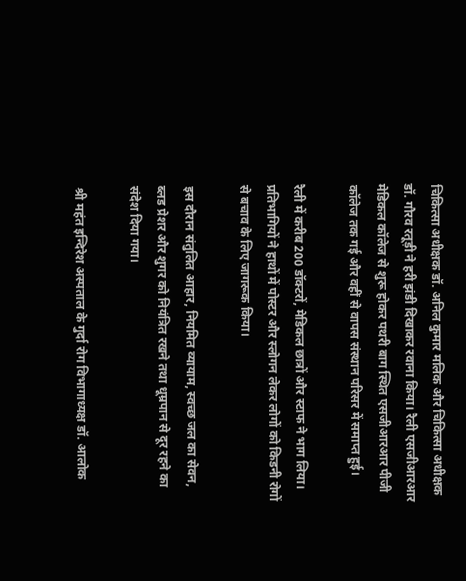चिकित्सा अधीक्षक डॉ. अनिल कुमार मलिक और चिकित्सा अधीक्षक डॉ. गौरव रतूड़ी ने हरी झंडी दिखाकर रवाना किया। रैली एसजीआरआर मेडिकल कॉलेज से शुरू होकर पथरी बाग स्थित एसजीआरआर पीजी कॉलेज तक गई और वहीं से वापस संस्थान परिसर में समाप्त हुई।

रैली में करीब 200 डॉक्टरों, मेडिकल छात्रों और स्टाफ ने भाग लिया। प्रतिभागियों ने हाथों में पोस्टर और स्लोगन लेकर लोगों को किडनी रोगों से बचाव के लिए जागरूक किया।

इस दौरान संतुलित आहार, नियमित व्यायाम, स्वच्छ जल का सेवन, ब्लड प्रेशर और शुगर को नियंत्रित रखने तथा धूम्रपान से दूर रहने का संदेश दिया गया।

श्री महंत इन्दिरेश अस्पताल के गुर्दा रोग विभागाध्यक्ष डॉ. आलोक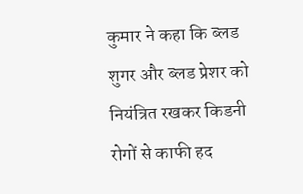कुमार ने कहा कि ब्लड शुगर और ब्लड प्रेशर को नियंत्रित रखकर किडनी रोगों से काफी हद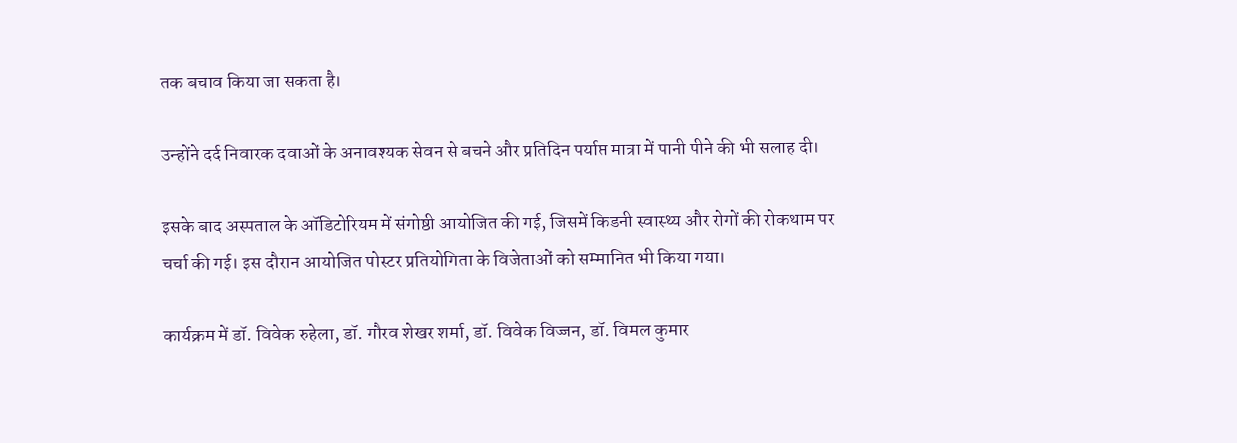तक बचाव किया जा सकता है।

उन्होंने दर्द निवारक दवाओं के अनावश्यक सेवन से बचने और प्रतिदिन पर्याप्त मात्रा में पानी पीने की भी सलाह दी।

इसके बाद अस्पताल के ऑडिटोरियम में संगोष्ठी आयोजित की गई, जिसमें किडनी स्वास्थ्य और रोगों की रोकथाम पर चर्चा की गई। इस दौरान आयोजित पोस्टर प्रतियोगिता के विजेताओं को सम्मानित भी किया गया।

कार्यक्रम में डॉ. विवेक रुहेला, डॉ. गौरव शेखर शर्मा, डॉ. विवेक विज्जन, डॉ. विमल कुमार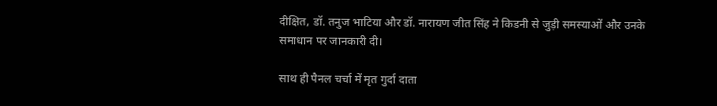दीक्षित, डॉ. तनुज भाटिया और डॉ. नारायण जीत सिंह ने किडनी से जुड़ी समस्याओं और उनके समाधान पर जानकारी दी।

साथ ही पैनल चर्चा में मृत गुर्दा दाता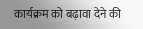कार्यक्रम को बढ़ावा देने की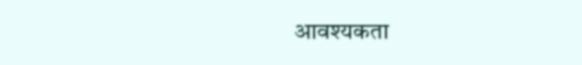आवश्यकता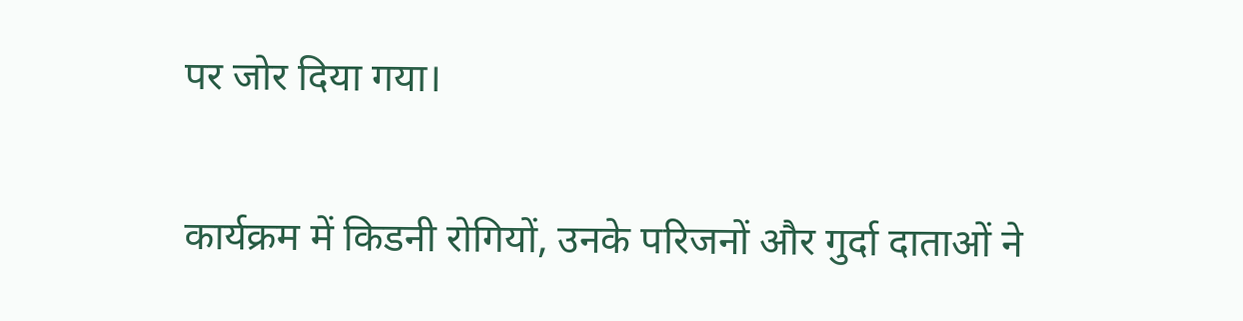पर जोर दिया गया।

कार्यक्रम में किडनी रोगियों, उनके परिजनों और गुर्दा दाताओं ने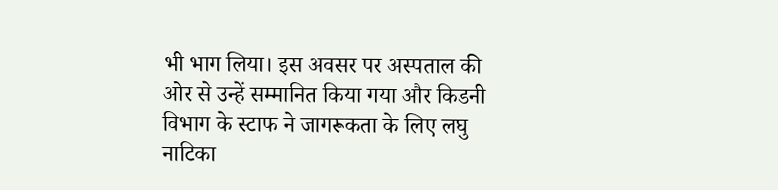भी भाग लिया। इस अवसर पर अस्पताल की ओर से उन्हें सम्मानित किया गया और किडनी विभाग के स्टाफ ने जागरूकता के लिए लघु नाटिका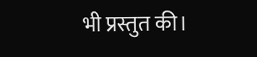भी प्रस्तुत की।